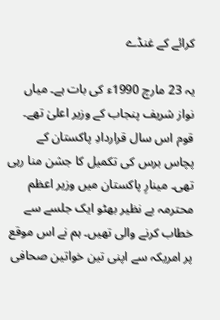کرائے کے غنڈے

یہ 23 مارچ 1990ء کی بات ہے۔ میاں نواز شریف پنجاب کے وزیر اعلیٰ تھے۔ قوم اس سال قراردادِ پاکستان کے پچاس برس کی تکمیل کا جشن منا رہی تھی۔ مینارِ پاکستان میں وزیر اعظم محترمہ بے نظیر بھٹو ایک جلسے سے خطاب کرنے والی تھیں۔ ہم نے اس موقع پر امریکہ سے اپنی تین خواتین صحافی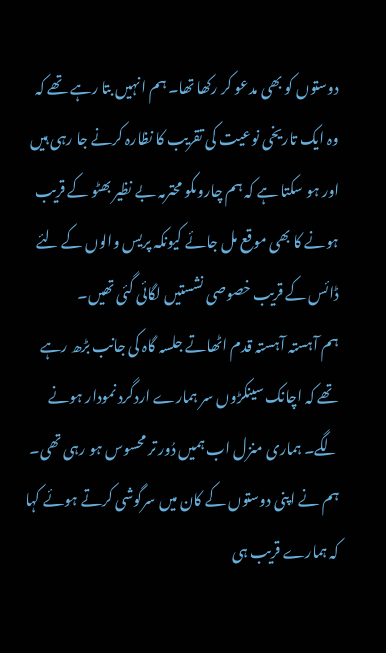دوستوں کو بھی مدعو کر رکھا تھا۔ ہم انہیں بتا رہے تھے کہ وہ ایک تاریخی نوعیت کی تقریب کا نظارہ کرنے جا رہی ہیں اور ہو سکتا ہے کہ ہم چاروںکو محترمہ بے نظیر بھٹو کے قریب ہونے کا بھی موقع مل جائے کیونکہ پریس والوں کے لئے ڈائس کے قریب خصوصی نشستیں لگائی گئی تھیں۔
ہم آہستہ آہستہ قدم اٹھاتے جلسہ گاہ کی جانب بڑھ رہے تھے کہ اچانک سینکڑوں سر ہمارے اردگرد نمودار ہونے لگے۔ ہماری منزل اب ہمیں دُور تر محسوس ہو رہی تھی۔ ہم نے اپنی دوستوں کے کان میں سرگوشی کرتے ہوئے کہا کہ ہمارے قریب ہی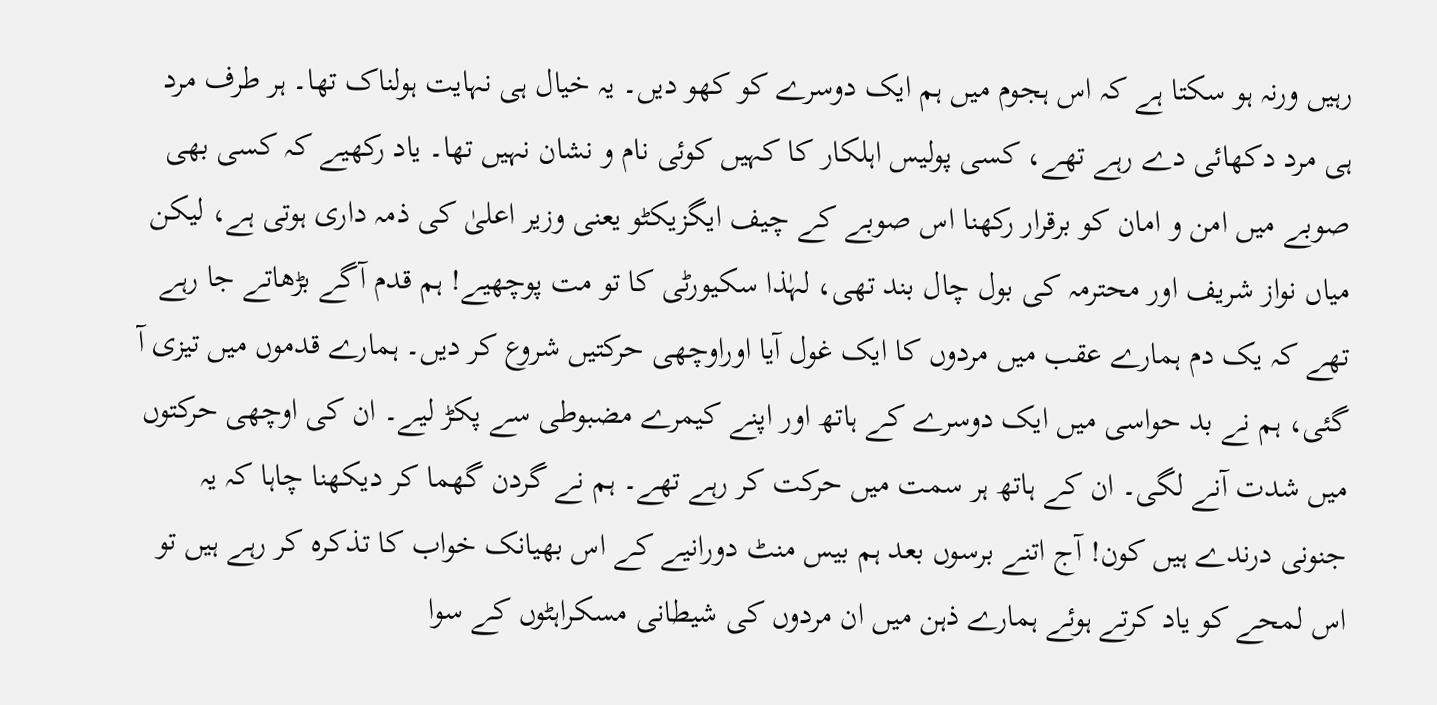رہیں ورنہ ہو سکتا ہے کہ اس ہجوم میں ہم ایک دوسرے کو کھو دیں۔ یہ خیال ہی نہایت ہولناک تھا۔ ہر طرف مرد ہی مرد دکھائی دے رہے تھے، کسی پولیس اہلکار کا کہیں کوئی نام و نشان نہیں تھا۔ یاد رکھیے کہ کسی بھی صوبے میں امن و امان کو برقرار رکھنا اس صوبے کے چیف ایگزیکٹو یعنی وزیر اعلیٰ کی ذمہ داری ہوتی ہے، لیکن میاں نواز شریف اور محترمہ کی بول چال بند تھی، لہٰذا سکیورٹی کا تو مت پوچھیے! ہم قدم آگے بڑھاتے جا رہے تھے کہ یک دم ہمارے عقب میں مردوں کا ایک غول آیا اوراوچھی حرکتیں شروع کر دیں۔ ہمارے قدموں میں تیزی آ گئی، ہم نے بد حواسی میں ایک دوسرے کے ہاتھ اور اپنے کیمرے مضبوطی سے پکڑ لیے۔ ان کی اوچھی حرکتوں میں شدت آنے لگی۔ ان کے ہاتھ ہر سمت میں حرکت کر رہے تھے۔ ہم نے گردن گھما کر دیکھنا چاہا کہ یہ جنونی درندے ہیں کون! آج اتنے برسوں بعد ہم بیس منٹ دورانیے کے اس بھیانک خواب کا تذکرہ کر رہے ہیں تو اس لمحے کو یاد کرتے ہوئے ہمارے ذہن میں ان مردوں کی شیطانی مسکراہٹوں کے سوا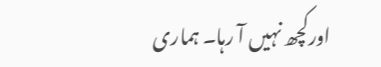اورکچھ نہیں آ رہا۔ ہماری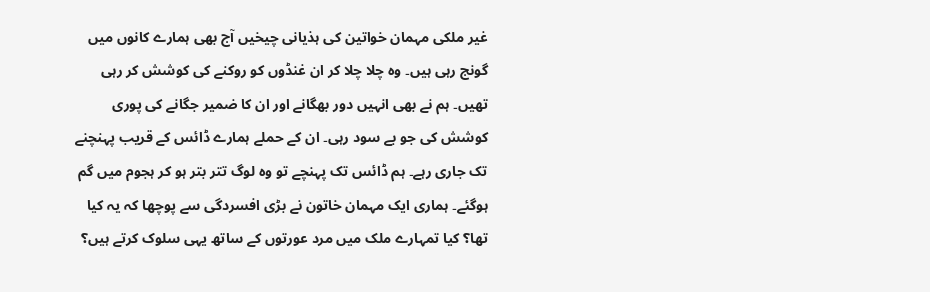غیر ملکی مہمان خواتین کی ہذیانی چیخیں آج بھی ہمارے کانوں میں گونج رہی ہیں۔ وہ چلا چلا کر ان غنڈوں کو روکنے کی کوشش کر رہی تھیں۔ ہم نے بھی انہیں دور بھگانے اور ان کا ضمیر جگانے کی پوری کوشش کی جو بے سود رہی۔ ان کے حملے ہمارے ڈائس کے قریب پہنچنے تک جاری رہے۔ ہم ڈائس تک پہنچے تو وہ لوگ تتر بتر ہو کر ہجوم میں گم ہوگئے۔ ہماری ایک مہمان خاتون نے بڑی افسردگی سے پوچھا کہ یہ کیا تھا؟ کیا تمہارے ملک میں مرد عورتوں کے ساتھ یہی سلوک کرتے ہیں؟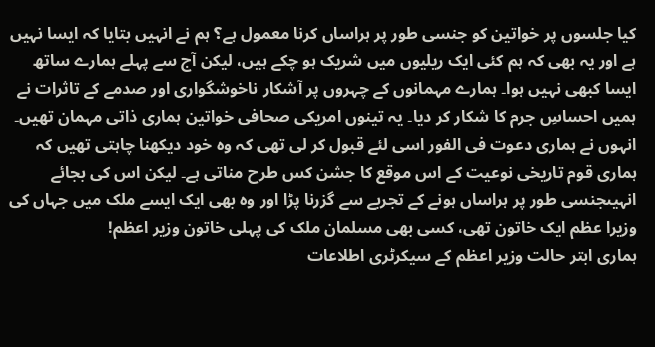کیا جلسوں پر خواتین کو جنسی طور پر ہراساں کرنا معمول ہے؟ ہم نے انہیں بتایا کہ ایسا نہیں ہے اور یہ بھی کہ ہم کئی ایک ریلیوں میں شریک ہو چکے ہیں، لیکن آج سے پہلے ہمارے ساتھ ایسا کبھی نہیں ہوا۔ ہمارے مہمانوں کے چہروں پر آشکار ناخوشگواری اور صدمے کے تاثرات نے ہمیں احساسِ جرم کا شکار کر دیا۔ یہ تینوں امریکی صحافی خواتین ہماری ذاتی مہمان تھیں۔ انہوں نے ہماری دعوت فی الفور اسی لئے قبول کر لی تھی کہ وہ خود دیکھنا چاہتی تھیں کہ ہماری قوم تاریخی نوعیت کے اس موقع کا جشن کس طرح مناتی ہے۔ لیکن اس کی بجائے انہیںجنسی طور پر ہراساں ہونے کے تجربے سے گزرنا پڑا اور وہ بھی ایک ایسے ملک میں جہاں کی وزیرا عظم ایک خاتون تھی، کسی بھی مسلمان ملک کی پہلی خاتون وزیر اعظم!
ہماری ابتر حالت وزیر اعظم کے سیکرٹری اطلاعات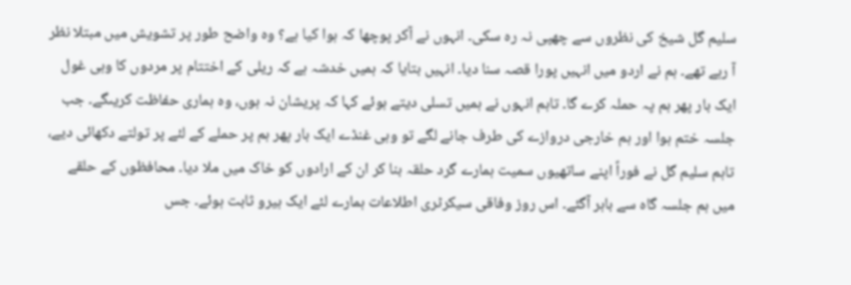سلیم گل شیخ کی نظروں سے چھپی نہ رہ سکی۔ انہوں نے آکر پوچھا کہ ہوا کیا ہے؟ وہ واضح طور پر تشویش میں مبتلا نظر آ رہے تھے۔ ہم نے اردو میں انہیں پورا قصہ سنا دیا۔ انہیں بتایا کہ ہمیں خدشہ ہے کہ ریلی کے اختتام پر مردوں کا وہی غول ایک بار پھر ہم پہ حملہ کرے گا۔ تاہم انہوں نے ہمیں تسلی دیتے ہوئے کہا کہ پریشان نہ ہوں، وہ ہماری حفاظت کریںگے۔ جب جلسہ ختم ہوا اور ہم خارجی دروازے کی طرف جانے لگے تو وہی غنڈے ایک بار پھر ہم پر حملے کے لئے پر تولتے دکھائی دیے، تاہم سلیم گل نے فوراً اپنے ساتھیوں سمیت ہمارے گرد حلقہ بنا کر ان کے ارادوں کو خاک میں ملا دیا۔ محافظوں کے حلقے میں ہم جلسہ گاہ سے باہر آگئے۔ اس روز وفاقی سیکرٹری اطلاعات ہمارے لئے ایک ہیرو ثابت ہوئے۔ جس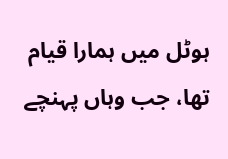ہوٹل میں ہمارا قیام تھا، جب وہاں پہنچے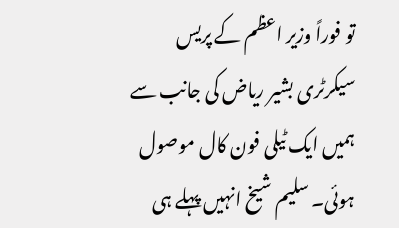تو فوراً وزیر اعظم کے پریس سیکرٹری بشیر ریاض کی جانب سے ہمیں ایک ٹیلی فون کال موصول ہوئی۔ سلیم شیخ انہیں پہلے ہی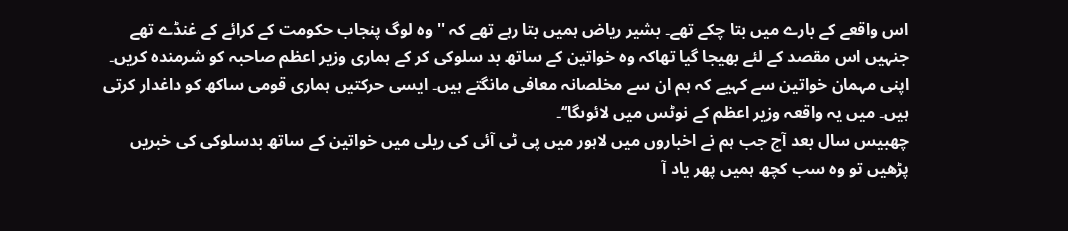اس واقعے کے بارے میں بتا چکے تھے۔ بشیر ریاض ہمیں بتا رہے تھے کہ '' وہ لوگ پنجاب حکومت کے کرائے کے غنڈے تھے جنہیں اس مقصد کے لئے بھیجا گیا تھاکہ وہ خواتین کے ساتھ بد سلوکی کر کے ہماری وزیر اعظم صاحبہ کو شرمندہ کریں۔ اپنی مہمان خواتین سے کہیے کہ ہم ان سے مخلصانہ معافی مانگتے ہیں۔ ایسی حرکتیں ہماری قومی ساکھ کو داغدار کرتی ہیں۔ میں یہ واقعہ وزیر اعظم کے نوٹس میں لائوںگا‘‘۔
چھبیس سال بعد آج جب ہم نے اخباروں میں لاہور میں پی ٹی آئی کی ریلی میں خواتین کے ساتھ بدسلوکی کی خبریں پڑھیں تو وہ سب کچھ ہمیں پھر یاد آ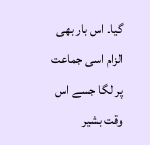گیا۔ اس بار بھی الزام اسی جماعت پر لگا جسے اس وقت بشیر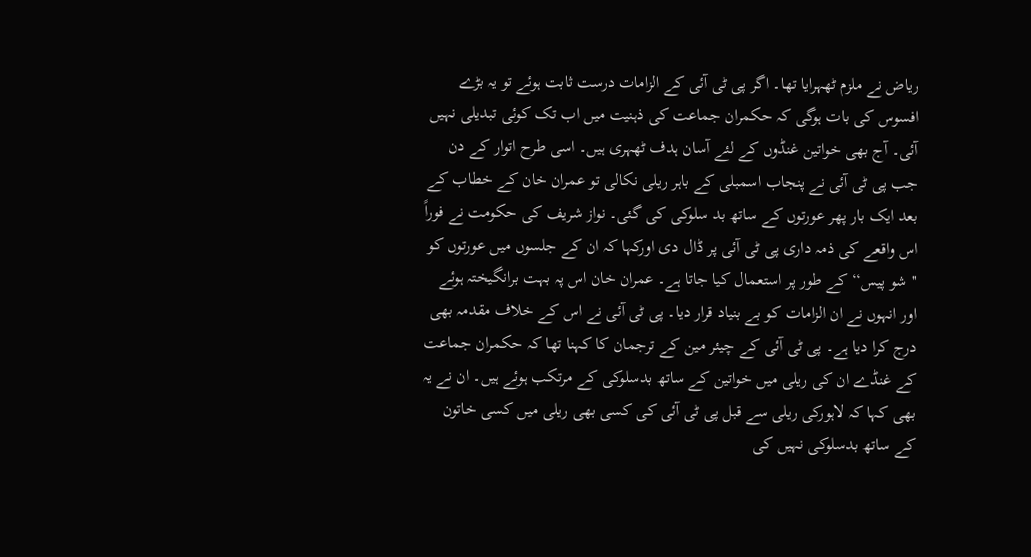ریاض نے ملزم ٹھہرایا تھا۔ اگر پی ٹی آئی کے الزامات درست ثابت ہوئے تو یہ بڑے افسوس کی بات ہوگی کہ حکمران جماعت کی ذہنیت میں اب تک کوئی تبدیلی نہیں آئی۔ آج بھی خواتین غنڈوں کے لئے آسان ہدف ٹھہری ہیں۔ اسی طرح اتوار کے دن جب پی ٹی آئی نے پنجاب اسمبلی کے باہر ریلی نکالی تو عمران خان کے خطاب کے بعد ایک بار پھر عورتوں کے ساتھ بد سلوکی کی گئی۔ نواز شریف کی حکومت نے فوراً اس واقعے کی ذمہ داری پی ٹی آئی پر ڈال دی اورکہا کہ ان کے جلسوں میں عورتوں کو ''شو پیس‘‘ کے طور پر استعمال کیا جاتا ہے۔ عمران خان اس پہ بہت برانگیختہ ہوئے اور انہوں نے ان الزامات کو بے بنیاد قرار دیا۔ پی ٹی آئی نے اس کے خلاف مقدمہ بھی درج کرا دیا ہے۔ پی ٹی آئی کے چیئر مین کے ترجمان کا کہنا تھا کہ حکمران جماعت کے غنڈے ان کی ریلی میں خواتین کے ساتھ بدسلوکی کے مرتکب ہوئے ہیں۔ ان نے یہ بھی کہا کہ لاہورکی ریلی سے قبل پی ٹی آئی کی کسی بھی ریلی میں کسی خاتون کے ساتھ بدسلوکی نہیں کی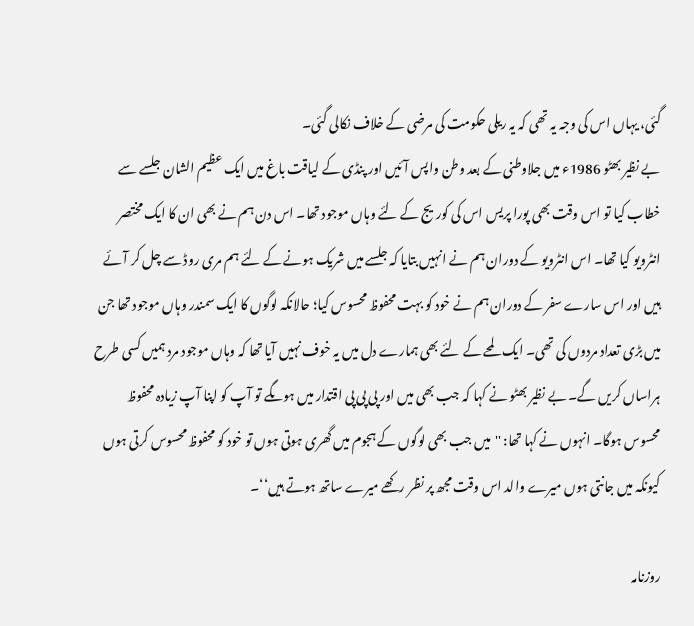گئی، یہاں اس کی وجہ یہ تھی کہ یہ ریلی حکومت کی مرضی کے خلاف نکالی گئی۔
بے نظیر بھٹو 1986ء میں جلاوطنی کے بعد وطن واپس آئیں اور پنڈی کے لیاقت باغ میں ایک عظیم الشان جلسے سے خطاب کیا تو اس وقت بھی پورا پریس اس کی کوریج کے لئے وہاں موجود تھا۔ اس دن ہم نے بھی ان کا ایک مختصر انٹرویو کیا تھا۔ اس انٹرویو کے دوران ہم نے انہیں بتایا کہ جلسے میں شریک ہونے کے لئے ہم مری روڈ سے چل کر آئے ہیں اور اس سارے سفر کے دوران ہم نے خود کو بہت محفوظ محسوس کیا؛ حالانکہ لوگوں کا ایک سمندر وہاں موجود تھا جن میں بڑی تعداد مردوں کی تھی۔ ایک لمحے کے لئے بھی ہمارے دل میں یہ خوف نہیں آیا تھا کہ وہاں موجود مرد ہمیں کسی طرح ہراساں کریں گے۔ بے نظیر بھٹو نے کہا کہ جب بھی میں اور پی پی پی اقتدار میں ہوںگے تو آپ کو اپنا آپ زیادہ محفوظ محسوس ہوگا۔ انہوں نے کہا تھا: ''میں جب بھی لوگوں کے ہجوم میں گھری ہوتی ہوں تو خود کو محفوظ محسوس کرتی ہوں کیونکہ میں جانتی ہوں میرے والد اس وقت مجھ پر نظر رکھے میرے ساتھ ہوتے ہیں‘‘۔

روزنامہ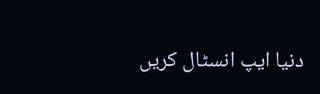دنیا ایپ انسٹال کریں